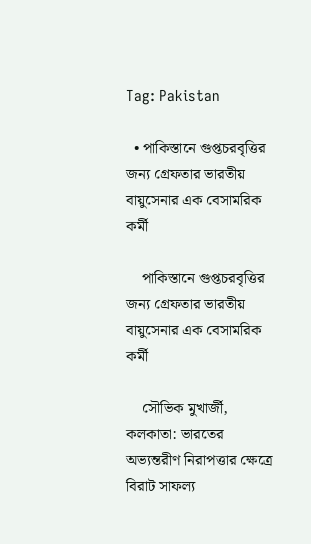Tag: Pakistan

  • পাকিস্তানে গুপ্তচরবৃত্তির জন্য গ্রেফতার ভারতীয় বায়ুসেনার এক বেসামরিক কর্মী

    পাকিস্তানে গুপ্তচরবৃত্তির জন্য গ্রেফতার ভারতীয় বায়ুসেনার এক বেসামরিক কর্মী

    সৌভিক মুখার্জী, কলকাতা: ভারতের অভ্যন্তরীণ নিরাপত্তার ক্ষেত্রে বিরাট সাফল্য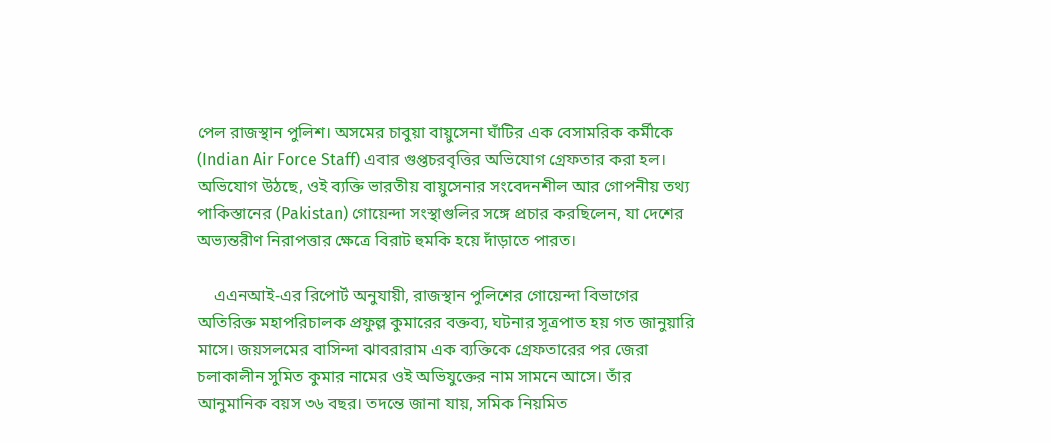পেল রাজস্থান পুলিশ। অসমের চাবুয়া বায়ুসেনা ঘাঁটির এক বেসামরিক কর্মীকে (Indian Air Force Staff) এবার গুপ্তচরবৃত্তির অভিযোগ গ্রেফতার করা হল। অভিযোগ উঠছে, ওই ব্যক্তি ভারতীয় বায়ুসেনার সংবেদনশীল আর গোপনীয় তথ্য পাকিস্তানের (Pakistan) গোয়েন্দা সংস্থাগুলির সঙ্গে প্রচার করছিলেন, যা দেশের অভ্যন্তরীণ নিরাপত্তার ক্ষেত্রে বিরাট হুমকি হয়ে দাঁড়াতে পারত।

    এএনআই-এর রিপোর্ট অনুযায়ী, রাজস্থান পুলিশের গোয়েন্দা বিভাগের অতিরিক্ত মহাপরিচালক প্রফুল্ল কুমারের বক্তব্য, ঘটনার সূত্রপাত হয় গত জানুয়ারি মাসে। জয়সলমের বাসিন্দা ঝাবরারাম এক ব্যক্তিকে গ্রেফতারের পর জেরা চলাকালীন সুমিত কুমার নামের ওই অভিযুক্তের নাম সামনে আসে। তাঁর আনুমানিক বয়স ৩৬ বছর। তদন্তে জানা যায়, সমিক নিয়মিত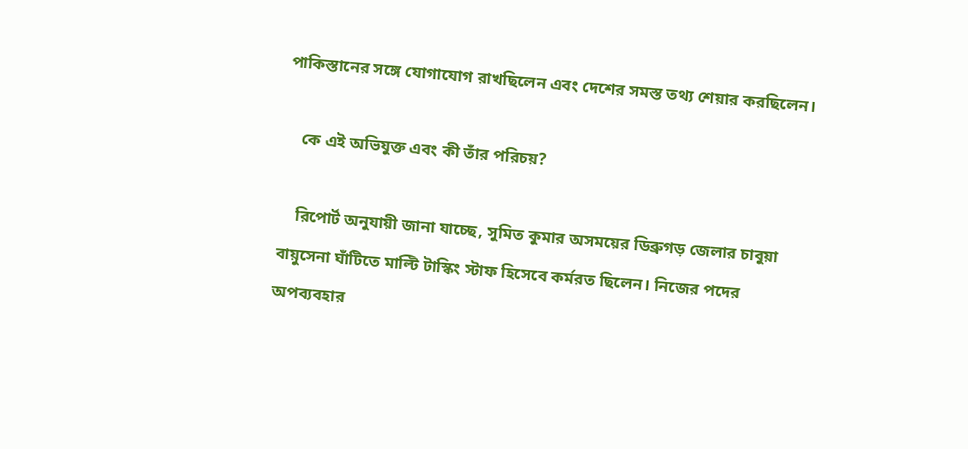পাকিস্তানের সঙ্গে যোগাযোগ রাখছিলেন এবং দেশের সমস্ত তথ্য শেয়ার করছিলেন।

    কে এই অভিযুক্ত এবং কী তাঁর পরিচয়?

    রিপোর্ট অনুযায়ী জানা যাচ্ছে, সুমিত কুমার অসময়ের ডিব্রুগড় জেলার চাবুয়া বায়ুসেনা ঘাঁটিতে মাল্টি টাস্কিং স্টাফ হিসেবে কর্মরত ছিলেন। নিজের পদের অপব্যবহার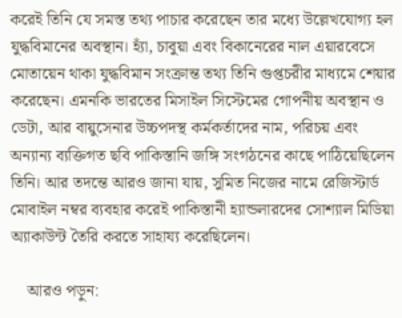করেই তিনি যে সমস্ত তথ্য পাচার করেছেন তার মধ্যে উল্লেখযোগ্য হল যুদ্ধবিমানের অবস্থান। হ্যাঁ, চাবুয়া এবং বিকানেরের নাল এয়ারবেসে মোতায়েন থাকা যুদ্ধবিমান সংক্রান্ত তথ্য তিনি গুপ্তচরীর মাধ্যমে শেয়ার করেছেন। এমনকি ভারতের মিসাইল সিস্টেমের গোপনীয় অবস্থান ও ডেটা, আর বায়ুসেনার উচ্চপদস্থ কর্মকর্তাদের নাম, পরিচয় এবং অন্যান্য ব্যক্তিগত ছবি পাকিস্তানি জঙ্গি সংগঠনের কাছে পাঠিয়েছিলেন তিনি। আর তদন্তে আরও জানা যায়, সুমিত নিজের নামে রেজিস্টার্ড মোবাইল নম্বর ব্যবহার করেই পাকিস্তানী হ্যান্ডলারদের সোশ্যাল মিডিয়া অ্যাকাউন্ট তৈরি করতে সাহায্য করেছিলেন।

    আরও পড়ুন: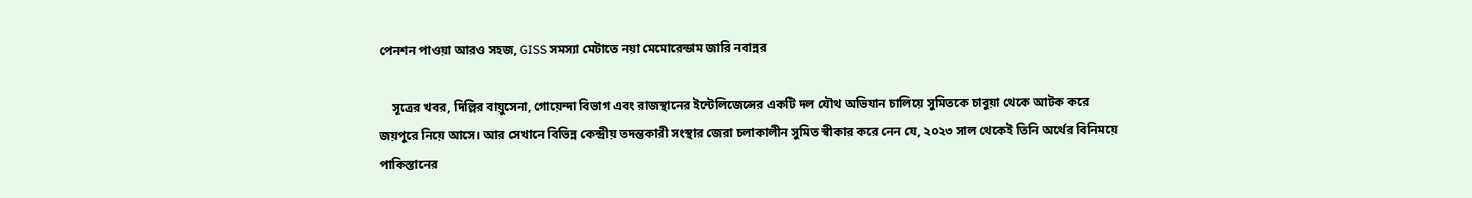পেনশন পাওয়া আরও সহজ, GISS সমস্যা মেটাতে নয়া মেমোরেন্ডাম জারি নবান্নর

    সূত্রের খবর, দিল্লির বায়ুসেনা, গোয়েন্দা বিভাগ এবং রাজস্থানের ইন্টেলিজেন্সের একটি দল যৌথ অভিযান চালিয়ে সুমিতকে চাবুয়া থেকে আটক করে জয়পুরে নিয়ে আসে। আর সেখানে বিভিন্ন কেন্দ্রীয় তদন্তকারী সংস্থার জেরা চলাকালীন সুমিত স্বীকার করে নেন যে, ২০২৩ সাল থেকেই তিনি অর্থের বিনিময়ে পাকিস্তানের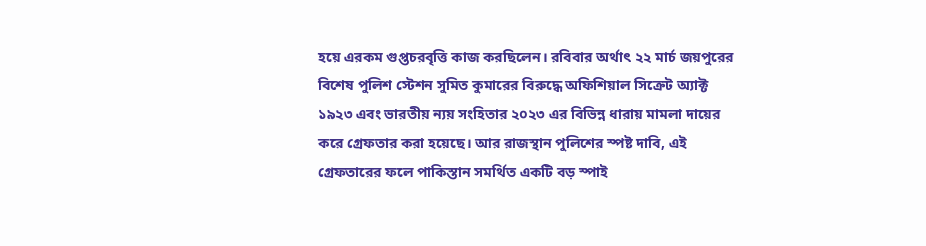হয়ে এরকম গুপ্তচরবৃত্তি কাজ করছিলেন। রবিবার অর্থাৎ ২২ মার্চ জয়পুরের বিশেষ পুলিশ স্টেশন সুমিত কুমারের বিরুদ্ধে অফিশিয়াল সিক্রেট অ্যাক্ট ১৯২৩ এবং ভারতীয় ন্যয় সংহিতার ২০২৩ এর বিভিন্ন ধারায় মামলা দায়ের করে গ্রেফতার করা হয়েছে। আর রাজস্থান পুলিশের স্পষ্ট দাবি, এই গ্রেফতারের ফলে পাকিস্তান সমর্থিত একটি বড় স্পাই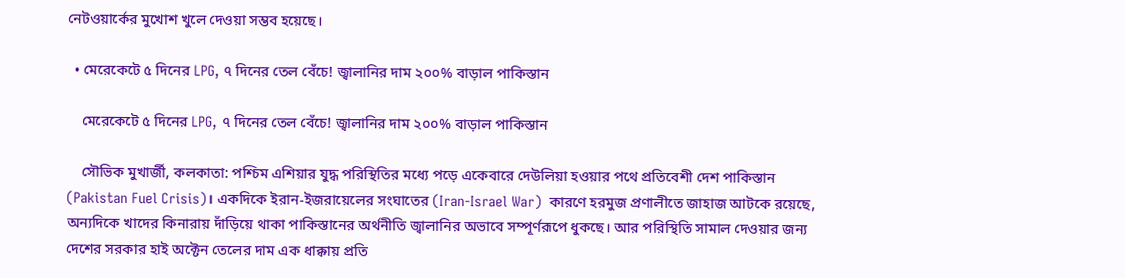নেটওয়ার্কের মুখোশ খুলে দেওয়া সম্ভব হয়েছে।

  • মেরেকেটে ৫ দিনের LPG, ৭ দিনের তেল বেঁচে! জ্বালানির দাম ২০০% বাড়াল পাকিস্তান

    মেরেকেটে ৫ দিনের LPG, ৭ দিনের তেল বেঁচে! জ্বালানির দাম ২০০% বাড়াল পাকিস্তান

    সৌভিক মুখার্জী, কলকাতা: পশ্চিম এশিয়ার যুদ্ধ পরিস্থিতির মধ্যে পড়ে একেবারে দেউলিয়া হওয়ার পথে প্রতিবেশী দেশ পাকিস্তান (Pakistan Fuel Crisis)। একদিকে ইরান-ইজরায়েলের সংঘাতের (Iran-Israel War)  কারণে হরমুজ প্রণালীতে জাহাজ আটকে রয়েছে, অন্যদিকে খাদের কিনারায় দাঁড়িয়ে থাকা পাকিস্তানের অর্থনীতি জ্বালানির অভাবে সম্পূর্ণরূপে ধুকছে। আর পরিস্থিতি সামাল দেওয়ার জন্য দেশের সরকার হাই অক্টেন তেলের দাম এক ধাক্কায় প্রতি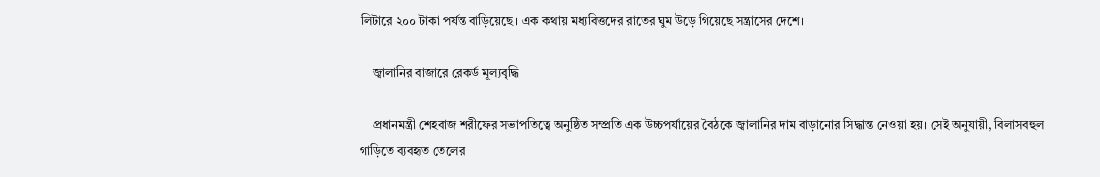লিটারে ২০০ টাকা পর্যন্ত বাড়িয়েছে। এক কথায় মধ্যবিত্তদের রাতের ঘুম উড়ে গিয়েছে সন্ত্রাসের দেশে।

    জ্বালানির বাজারে রেকর্ড মূল্যবৃদ্ধি

    প্রধানমন্ত্রী শেহবাজ শরীফের সভাপতিত্বে অনুষ্ঠিত সম্প্রতি এক উচ্চপর্যায়ের বৈঠকে জ্বালানির দাম বাড়ানোর সিদ্ধান্ত নেওয়া হয়। সেই অনুযায়ী, বিলাসবহুল গাড়িতে ব্যবহৃত তেলের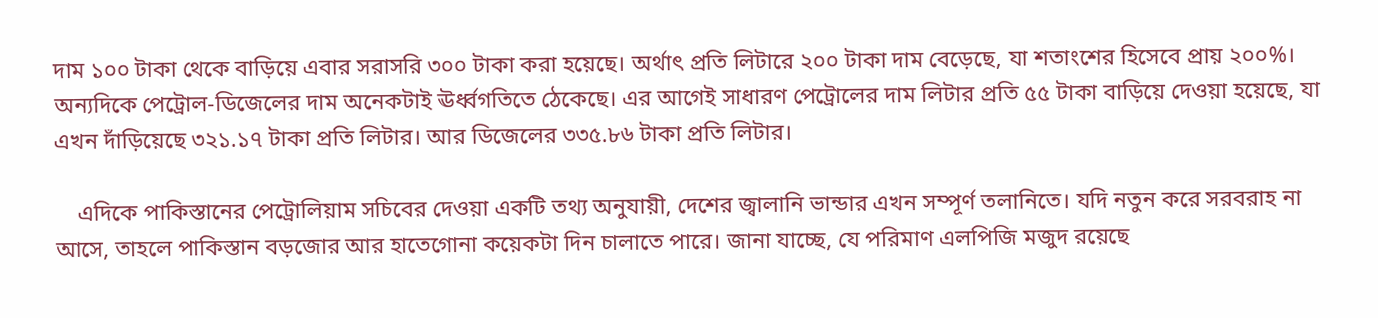দাম ১০০ টাকা থেকে বাড়িয়ে এবার সরাসরি ৩০০ টাকা করা হয়েছে। অর্থাৎ প্রতি লিটারে ২০০ টাকা দাম বেড়েছে, যা শতাংশের হিসেবে প্রায় ২০০%। অন্যদিকে পেট্রোল-ডিজেলের দাম অনেকটাই ঊর্ধ্বগতিতে ঠেকেছে। এর আগেই সাধারণ পেট্রোলের দাম লিটার প্রতি ৫৫ টাকা বাড়িয়ে দেওয়া হয়েছে, যা এখন দাঁড়িয়েছে ৩২১.১৭ টাকা প্রতি লিটার। আর ডিজেলের ৩৩৫.৮৬ টাকা প্রতি লিটার।

    এদিকে পাকিস্তানের পেট্রোলিয়াম সচিবের দেওয়া একটি তথ্য অনুযায়ী, দেশের জ্বালানি ভান্ডার এখন সম্পূর্ণ তলানিতে। যদি নতুন করে সরবরাহ না আসে, তাহলে পাকিস্তান বড়জোর আর হাতেগোনা কয়েকটা দিন চালাতে পারে। জানা যাচ্ছে, যে পরিমাণ এলপিজি মজুদ রয়েছে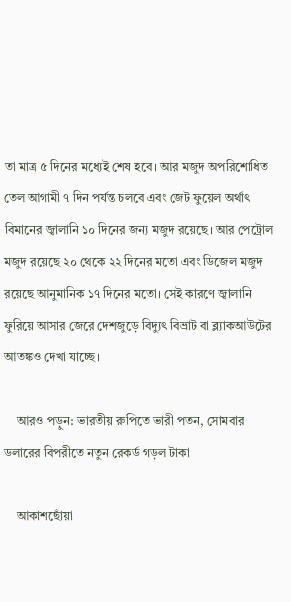তা মাত্র ৫ দিনের মধ্যেই শেষ হবে। আর মজুদ অপরিশোধিত তেল আগামী ৭ দিন পর্যন্ত চলবে এবং জেট ফুয়েল অর্থাৎ বিমানের জ্বালানি ১০ দিনের জন্য মজুদ রয়েছে। আর পেট্রোল মজুদ রয়েছে ২০ থেকে ২২ দিনের মতো এবং ডিজেল মজুদ রয়েছে আনুমানিক ১৭ দিনের মতো। সেই কারণে জ্বালানি ফুরিয়ে আসার জেরে দেশজুড়ে বিদ্যুৎ বিভ্রাট বা ব্ল্যাকআউটের আতঙ্কও দেখা যাচ্ছে।

    আরও পড়ুন: ভারতীয় রুপিতে ভারী পতন, সোমবার ডলারের বিপরীতে নতুন রেকর্ড গড়ল টাকা

    আকাশছোঁয়া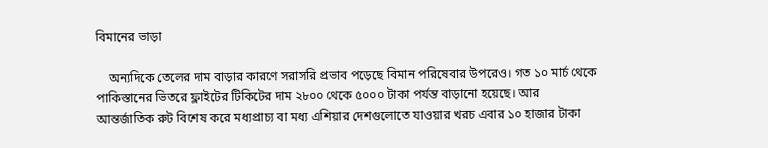বিমানের ভাড়া

    অন্যদিকে তেলের দাম বাড়ার কারণে সরাসরি প্রভাব পড়েছে বিমান পরিষেবার উপরেও। গত ১০ মার্চ থেকে পাকিস্তানের ভিতরে ফ্লাইটের টিকিটের দাম ২৮০০ থেকে ৫০০০ টাকা পর্যন্ত বাড়ানো হয়েছে। আর আন্তর্জাতিক রুট বিশেষ করে মধ্যপ্রাচ্য বা মধ্য এশিয়ার দেশগুলোতে যাওয়ার খরচ এবার ১০ হাজার টাকা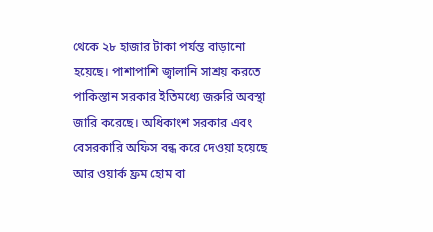থেকে ২৮ হাজার টাকা পর্যন্ত বাড়ানো হয়েছে। পাশাপাশি জ্বালানি সাশ্রয় করতে পাকিস্তান সরকার ইতিমধ্যে জরুরি অবস্থা জারি করেছে। অধিকাংশ সরকার এবং বেসরকারি অফিস বন্ধ করে দেওয়া হয়েছে আর ওয়ার্ক ফ্রম হোম বা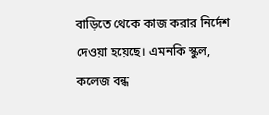বাড়িতে থেকে কাজ করার নির্দেশ দেওয়া হয়েছে। এমনকি স্কুল, কলেজ বন্ধ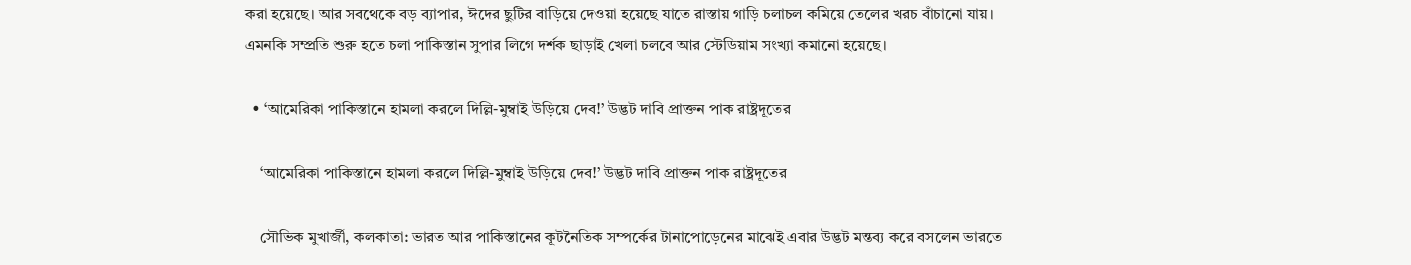করা হয়েছে। আর সবথেকে বড় ব্যাপার, ঈদের ছুটির বাড়িয়ে দেওয়া হয়েছে যাতে রাস্তায় গাড়ি চলাচল কমিয়ে তেলের খরচ বাঁচানো যায়। এমনকি সম্প্রতি শুরু হতে চলা পাকিস্তান সুপার লিগে দর্শক ছাড়াই খেলা চলবে আর স্টেডিয়াম সংখ্যা কমানো হয়েছে।

  • ‘আমেরিকা পাকিস্তানে হামলা করলে দিল্লি-মুম্বাই উড়িয়ে দেব!’ উদ্ভট দাবি প্রাক্তন পাক রাষ্ট্রদূতের

    ‘আমেরিকা পাকিস্তানে হামলা করলে দিল্লি-মুম্বাই উড়িয়ে দেব!’ উদ্ভট দাবি প্রাক্তন পাক রাষ্ট্রদূতের

    সৌভিক মুখার্জী, কলকাতা: ভারত আর পাকিস্তানের কূটনৈতিক সম্পর্কের টানাপোড়েনের মাঝেই এবার উদ্ভট মন্তব্য করে বসলেন ভারতে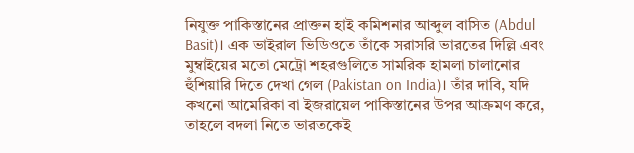নিযুক্ত পাকিস্তানের প্রাক্তন হাই কমিশনার আব্দুল বাসিত (Abdul Basit)। এক ভাইরাল ভিডিওতে তাঁকে সরাসরি ভারতের দিল্লি এবং মুম্বাইয়ের মতো মেট্রো শহরগুলিতে সামরিক হামলা চালানোর হুঁশিয়ারি দিতে দেখা গেল (Pakistan on India)। তাঁর দাবি, যদি কখনো আমেরিকা বা ইজরায়েল পাকিস্তানের উপর আক্রমণ করে, তাহলে বদলা নিতে ভারতকেই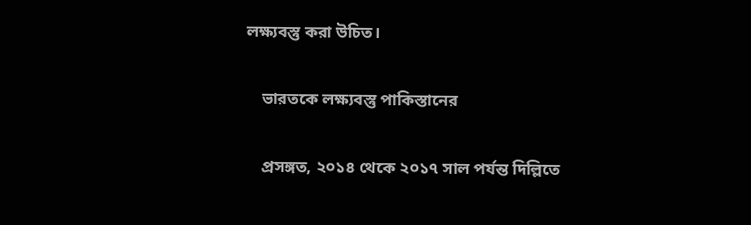লক্ষ্যবস্তু করা উচিত।

    ভারতকে লক্ষ্যবস্তু পাকিস্তানের

    প্রসঙ্গত, ২০১৪ থেকে ২০১৭ সাল পর্যন্ত দিল্লিতে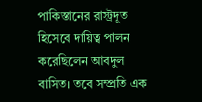পাকিস্তানের রাস্ট্রদূত হিসেবে দায়িত্ব পালন করেছিলেন আবদুল বাসিত। তবে সম্প্রতি এক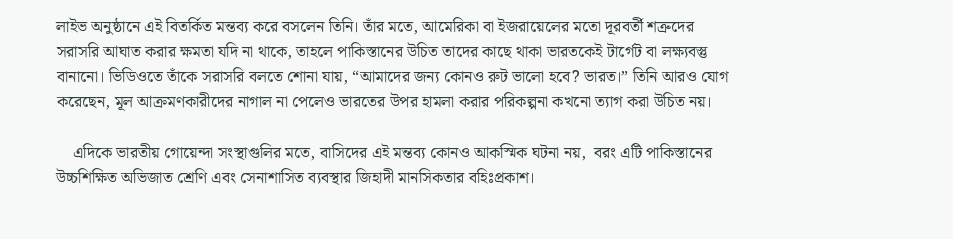লাইভ অনুষ্ঠানে এই বিতর্কিত মন্তব্য করে বসলেন তিনি। তাঁর মতে, আমেরিকা বা ইজরায়েলের মতো দূরবর্তী শত্রুদের সরাসরি আঘাত করার ক্ষমতা যদি না থাকে, তাহলে পাকিস্তানের উচিত তাদের কাছে থাকা ভারতকেই টার্গেট বা লক্ষ্যবস্তু বানানো। ভিডিওতে তাঁকে সরাসরি বলতে শোনা যায়, “আমাদের জন্য কোনও রুট ভালো হবে? ভারত।” তিনি আরও যোগ করেছেন, মূল আক্রমণকারীদের নাগাল না পেলেও ভারতের উপর হামলা করার পরিকল্পনা কখনো ত্যাগ করা উচিত নয়।

    এদিকে ভারতীয় গোয়েন্দা সংস্থাগুলির মতে, বাসিদের এই মন্তব্য কোনও আকস্মিক ঘটনা নয়,  বরং এটি পাকিস্তানের উচ্চশিক্ষিত অভিজাত শ্রেণি এবং সেনাশাসিত ব্যবস্থার জিহাদী মানসিকতার বহিঃপ্রকাশ।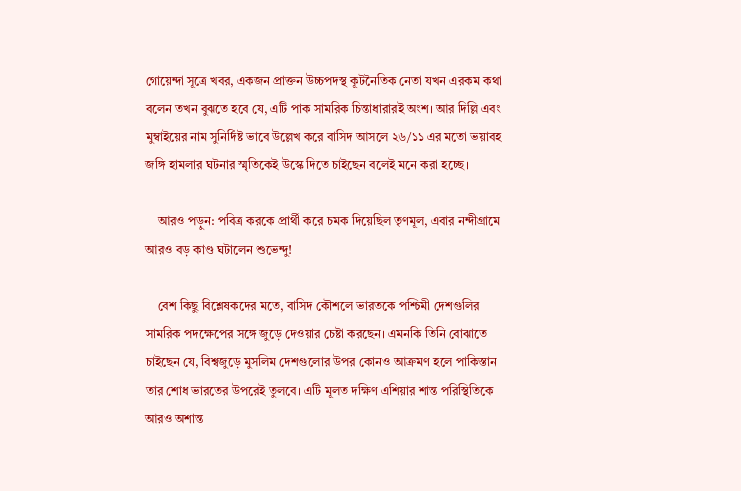গোয়েন্দা সূত্রে খবর, একজন প্রাক্তন উচ্চপদস্থ কূটনৈতিক নেতা যখন এরকম কথা বলেন তখন বুঝতে হবে যে, এটি পাক সামরিক চিন্তাধারারই অংশ। আর দিল্লি এবং মুম্বাইয়ের নাম সুনির্দিষ্ট ভাবে উল্লেখ করে বাসিদ আসলে ২৬/১১ এর মতো ভয়াবহ জঙ্গি হামলার ঘটনার স্মৃতিকেই উস্কে দিতে চাইছেন বলেই মনে করা হচ্ছে।

    আরও পড়ুন: পবিত্র করকে প্রার্থী করে চমক দিয়েছিল তৃণমূল, এবার নন্দীগ্রামে আরও বড় কাণ্ড ঘটালেন শুভেন্দু!

    বেশ কিছু বিশ্লেষকদের মতে, বাসিদ কৌশলে ভারতকে পশ্চিমী দেশগুলির সামরিক পদক্ষেপের সঙ্গে জুড়ে দেওয়ার চেষ্টা করছেন। এমনকি তিনি বোঝাতে চাইছেন যে, বিশ্বজুড়ে মুসলিম দেশগুলোর উপর কোনও আক্রমণ হলে পাকিস্তান তার শোধ ভারতের উপরেই তুলবে। এটি মূলত দক্ষিণ এশিয়ার শান্ত পরিস্থিতিকে আরও অশান্ত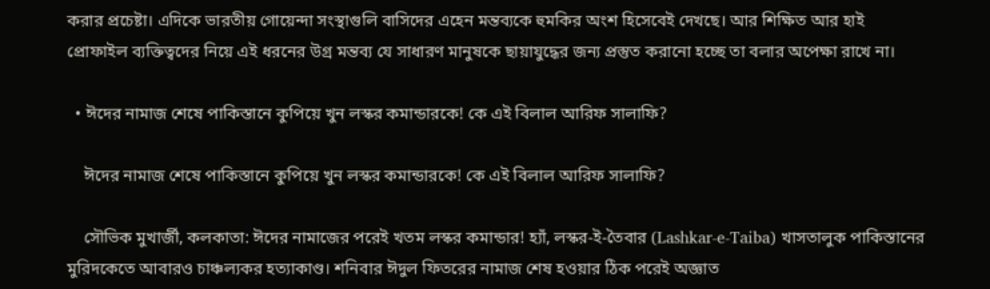করার প্রচেষ্টা। এদিকে ভারতীয় গোয়েন্দা সংস্থাগুলি বাসিদের এহেন মন্তব্যকে হুমকির অংশ হিসেবেই দেখছে। আর শিক্ষিত আর হাই প্রোফাইল ব্যক্তিত্বদের নিয়ে এই ধরনের উগ্র মন্তব্য যে সাধারণ মানুষকে ছায়াযুদ্ধের জন্য প্রস্তুত করানো হচ্ছে তা বলার অপেক্ষা রাখে না।

  • ঈদের নামাজ শেষে পাকিস্তানে কুপিয়ে খুন লস্কর কমান্ডারকে! কে এই বিলাল আরিফ সালাফি?

    ঈদের নামাজ শেষে পাকিস্তানে কুপিয়ে খুন লস্কর কমান্ডারকে! কে এই বিলাল আরিফ সালাফি?

    সৌভিক মুখার্জী, কলকাতা: ঈদের নামাজের পরেই খতম লস্কর কমান্ডার! হ্যাঁ, লস্কর-ই-তৈবার (Lashkar-e-Taiba) খাসতালুক পাকিস্তানের মুরিদকেতে আবারও চাঞ্চল্যকর হত্যাকাণ্ড। শনিবার ঈদুল ফিতরের নামাজ শেষ হওয়ার ঠিক পরেই অজ্ঞাত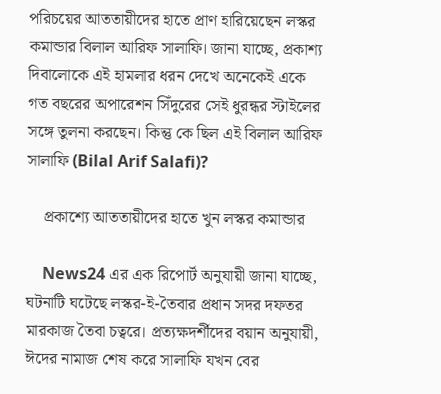পরিচয়ের আততায়ীদের হাতে প্রাণ হারিয়েছেন লস্কর কমান্ডার বিলাল আরিফ সালাফি। জানা যাচ্ছে, প্রকাশ্য দিবালোকে এই হামলার ধরন দেখে অনেকেই একে গত বছরের অপারেশন সিঁদুরের সেই ধুরন্ধর স্টাইলের সঙ্গে তুলনা করছেন। কিন্তু কে ছিল এই বিলাল আরিফ সালাফি (Bilal Arif Salafi)?

    প্রকাশ্যে আততায়ীদের হাতে খুন লস্কর কমান্ডার

    News24 এর এক রিপোর্ট অনুযায়ী জানা যাচ্ছে, ঘটনাটি ঘটেছে লস্কর-ই-তৈবার প্রধান সদর দফতর মারকাজ তৈবা চত্বরে। প্রত্যক্ষদর্শীদের বয়ান অনুযায়ী, ঈদের নামাজ শেষ করে সালাফি যখন বের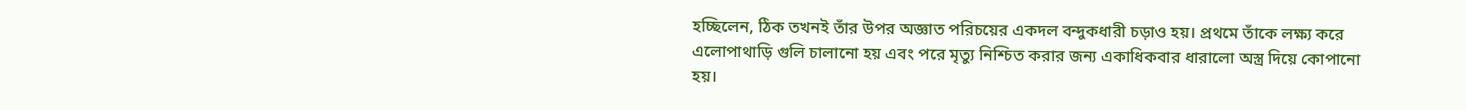হচ্ছিলেন, ঠিক তখনই তাঁর উপর অজ্ঞাত পরিচয়ের একদল বন্দুকধারী চড়াও হয়। প্রথমে তাঁকে লক্ষ্য করে এলোপাথাড়ি গুলি চালানো হয় এবং পরে মৃত্যু নিশ্চিত করার জন্য একাধিকবার ধারালো অস্ত্র দিয়ে কোপানো হয়।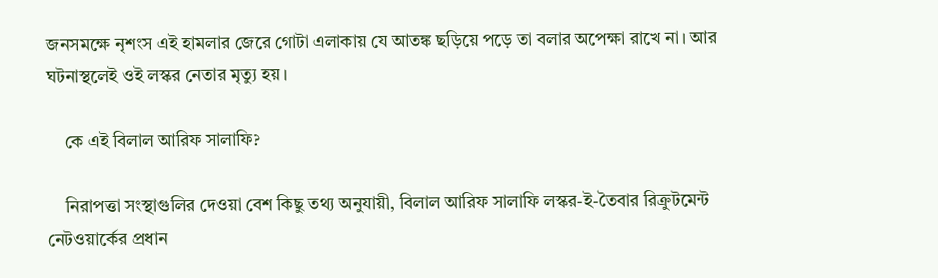জনসমক্ষে নৃশংস এই হামলার জেরে গোটা এলাকায় যে আতঙ্ক ছড়িয়ে পড়ে তা বলার অপেক্ষা রাখে না। আর ঘটনাস্থলেই ওই লস্কর নেতার মৃত্যু হয়।

    কে এই বিলাল আরিফ সালাফি?

    নিরাপত্তা সংস্থাগুলির দেওয়া বেশ কিছু তথ্য অনুযায়ী, বিলাল আরিফ সালাফি লস্কর-ই-তৈবার রিক্রুটমেন্ট নেটওয়ার্কের প্রধান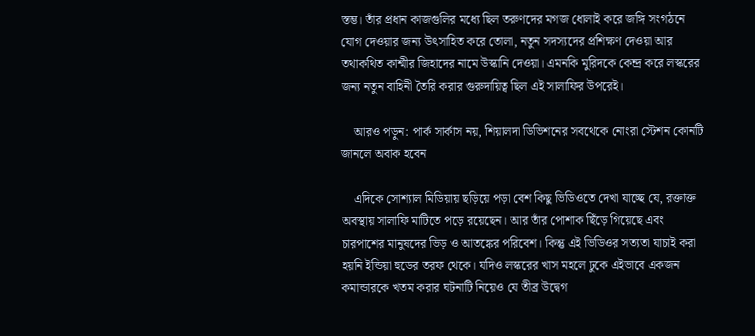স্তম্ভ। তাঁর প্রধান কাজগুলির মধ্যে ছিল তরুণদের মগজ ধোলাই করে জঙ্গি সংগঠনে যোগ দেওয়ার জন্য উৎসাহিত করে তোলা, নতুন সদস্যদের প্রশিক্ষণ দেওয়া আর তথাকথিত কাশ্মীর জিহাদের নামে উস্কানি দেওয়া। এমনকি মুরিদকে কেন্দ্র করে লস্করের জন্য নতুন বাহিনী তৈরি করার গুরুদায়িত্ব ছিল এই সালাফির উপরেই।

    আরও পড়ুন: পার্ক সার্কাস নয়, শিয়ালদা ডিভিশনের সবথেকে নোংরা স্টেশন কোনটি জানলে অবাক হবেন

    এদিকে সোশ্যাল মিডিয়ায় ছড়িয়ে পড়া বেশ কিছু ভিডিওতে দেখা যাচ্ছে যে, রক্তাক্ত অবস্থায় সালাফি মাটিতে পড়ে রয়েছেন। আর তাঁর পোশাক ছিঁড়ে গিয়েছে এবং চারপাশের মানুষদের ভিড় ও আতঙ্কের পরিবেশ। কিন্তু এই ভিডিওর সত্যতা যাচাই করা হয়নি ইন্ডিয়া হুডের তরফ থেকে। যদিও লস্করের খাস মহলে ঢুকে এইভাবে একজন কমান্ডারকে খতম করার ঘটনাটি নিয়েও যে তীব্র উদ্বেগ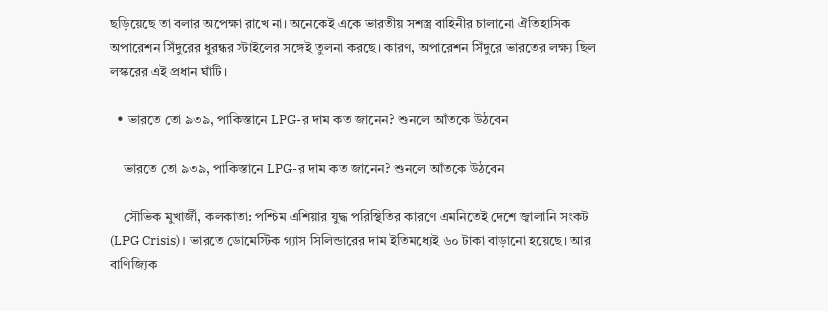ছড়িয়েছে তা বলার অপেক্ষা রাখে না। অনেকেই একে ভারতীয় সশস্ত্র বাহিনীর চালানো ঐতিহাসিক অপারেশন সিঁদুরের ধুরন্ধর স্টাইলের সঙ্গেই তুলনা করছে। কারণ, অপারেশন সিঁদুরে ভারতের লক্ষ্য ছিল লস্করের এই প্রধান ঘাঁটি।

  • ভারতে তো ৯৩৯, পাকিস্তানে LPG-র দাম কত জানেন? শুনলে আঁতকে উঠবেন

    ভারতে তো ৯৩৯, পাকিস্তানে LPG-র দাম কত জানেন? শুনলে আঁতকে উঠবেন

    সৌভিক মুখার্জী, কলকাতা: পশ্চিম এশিয়ার যুদ্ধ পরিস্থিতির কারণে এমনিতেই দেশে জ্বালানি সংকট (LPG Crisis)। ভারতে ডোমেস্টিক গ্যাস সিলিন্ডারের দাম ইতিমধ্যেই ৬০ টাকা বাড়ানো হয়েছে। আর বাণিজ্যিক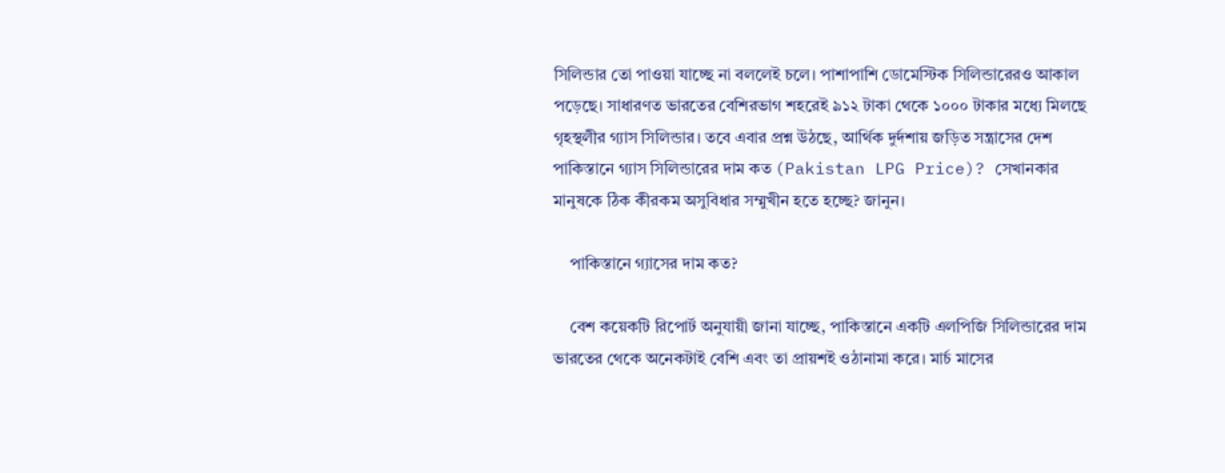সিলিন্ডার তো পাওয়া যাচ্ছে না বললেই চলে। পাশাপাশি ডোমেস্টিক সিলিন্ডারেরও আকাল পড়েছে। সাধারণত ভারতের বেশিরভাগ শহরেই ৯১২ টাকা থেকে ১০০০ টাকার মধ্যে মিলছে গৃহস্থলীর গ্যাস সিলিন্ডার। তবে এবার প্রশ্ন উঠছে, আর্থিক দুর্দশায় জড়িত সন্ত্রাসের দেশ পাকিস্তানে গ্যাস সিলিন্ডারের দাম কত (Pakistan LPG Price)? সেখানকার মানুষকে ঠিক কীরকম অসুবিধার সম্মুখীন হতে হচ্ছে? জানুন।

    পাকিস্তানে গ্যাসের দাম কত?

    বেশ কয়েকটি রিপোর্ট অনুযায়ী জানা যাচ্ছে, পাকিস্তানে একটি এলপিজি সিলিন্ডারের দাম ভারতের থেকে অনেকটাই বেশি এবং তা প্রায়শই ওঠানামা করে। মার্চ মাসের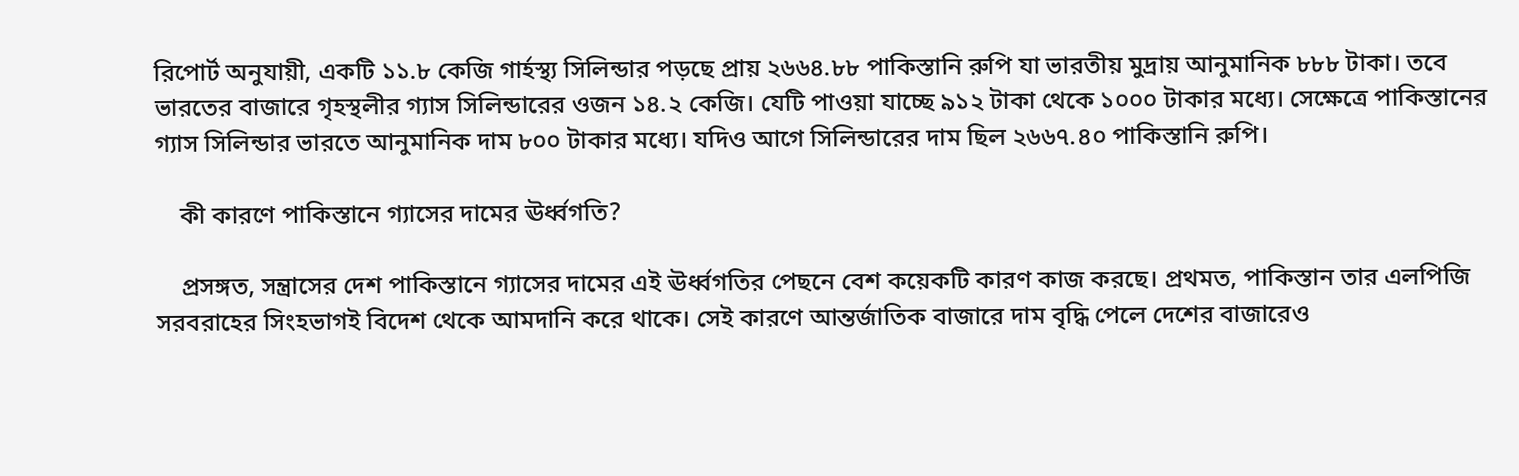রিপোর্ট অনুযায়ী, একটি ১১.৮ কেজি গার্হস্থ্য সিলিন্ডার পড়ছে প্রায় ২৬৬৪.৮৮ পাকিস্তানি রুপি যা ভারতীয় মুদ্রায় আনুমানিক ৮৮৮ টাকা। তবে ভারতের বাজারে গৃহস্থলীর গ্যাস সিলিন্ডারের ওজন ১৪.২ কেজি। যেটি পাওয়া যাচ্ছে ৯১২ টাকা থেকে ১০০০ টাকার মধ্যে। সেক্ষেত্রে পাকিস্তানের গ্যাস সিলিন্ডার ভারতে আনুমানিক দাম ৮০০ টাকার মধ্যে। যদিও আগে সিলিন্ডারের দাম ছিল ২৬৬৭.৪০ পাকিস্তানি রুপি।

    কী কারণে পাকিস্তানে গ্যাসের দামের ঊর্ধ্বগতি?

    প্রসঙ্গত, সন্ত্রাসের দেশ পাকিস্তানে গ্যাসের দামের এই ঊর্ধ্বগতির পেছনে বেশ কয়েকটি কারণ কাজ করছে। প্রথমত, পাকিস্তান তার এলপিজি সরবরাহের সিংহভাগই বিদেশ থেকে আমদানি করে থাকে। সেই কারণে আন্তর্জাতিক বাজারে দাম বৃদ্ধি পেলে দেশের বাজারেও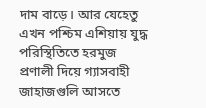দাম বাড়ে। আর যেহেতু এখন পশ্চিম এশিয়ায় যুদ্ধ পরিস্থিতিতে হরমুজ প্রণালী দিয়ে গ্যাসবাহী জাহাজগুলি আসতে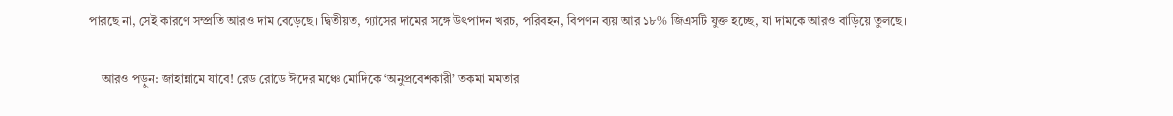পারছে না, সেই কারণে সম্প্রতি আরও দাম বেড়েছে। দ্বিতীয়ত, গ্যাসের দামের সঙ্গে উৎপাদন খরচ, পরিবহন, বিপণন ব্যয় আর ১৮% জিএসটি যুক্ত হচ্ছে, যা দামকে আরও বাড়িয়ে তুলছে।

    আরও পড়ুন: জাহান্নামে যাবে! রেড রোডে ঈদের মঞ্চে মোদিকে ‘অনুপ্রবেশকারী’ তকমা মমতার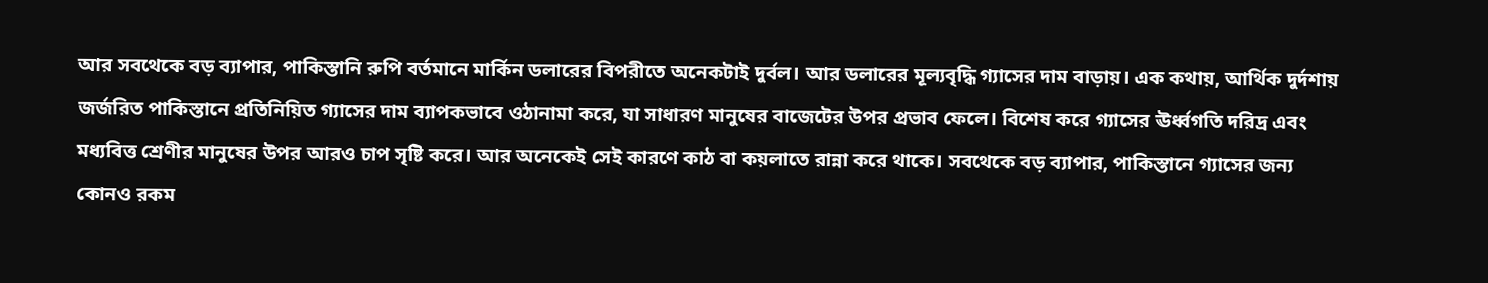আর সবথেকে বড় ব্যাপার, পাকিস্তানি রুপি বর্তমানে মার্কিন ডলারের বিপরীতে অনেকটাই দুর্বল। আর ডলারের মূল্যবৃদ্ধি গ্যাসের দাম বাড়ায়। এক কথায়, আর্থিক দুর্দশায় জর্জরিত পাকিস্তানে প্রতিনিয়িত গ্যাসের দাম ব্যাপকভাবে ওঠানামা করে, যা সাধারণ মানুষের বাজেটের উপর প্রভাব ফেলে। বিশেষ করে গ্যাসের ঊর্ধ্বগতি দরিদ্র এবং মধ্যবিত্ত শ্রেণীর মানুষের উপর আরও চাপ সৃষ্টি করে। আর অনেকেই সেই কারণে কাঠ বা কয়লাতে রান্না করে থাকে। সবথেকে বড় ব্যাপার, পাকিস্তানে গ্যাসের জন্য কোনও রকম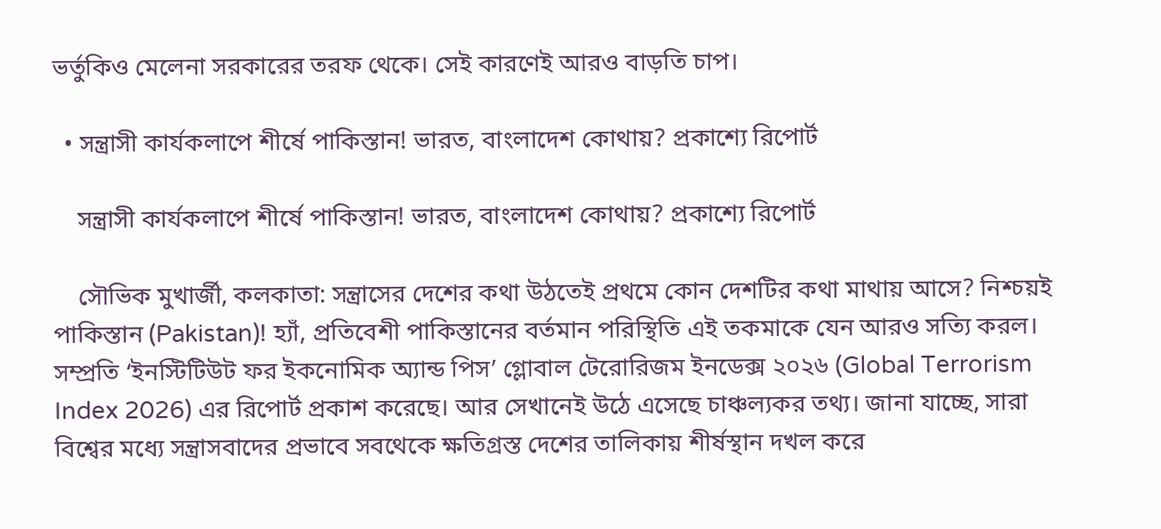ভর্তুকিও মেলেনা সরকারের তরফ থেকে। সেই কারণেই আরও বাড়তি চাপ।

  • সন্ত্রাসী কার্যকলাপে শীর্ষে পাকিস্তান! ভারত, বাংলাদেশ কোথায়? প্রকাশ্যে রিপোর্ট

    সন্ত্রাসী কার্যকলাপে শীর্ষে পাকিস্তান! ভারত, বাংলাদেশ কোথায়? প্রকাশ্যে রিপোর্ট

    সৌভিক মুখার্জী, কলকাতা: সন্ত্রাসের দেশের কথা উঠতেই প্রথমে কোন দেশটির কথা মাথায় আসে? নিশ্চয়ই পাকিস্তান (Pakistan)! হ্যাঁ, প্রতিবেশী পাকিস্তানের বর্তমান পরিস্থিতি এই তকমাকে যেন আরও সত্যি করল। সম্প্রতি ‘ইনস্টিটিউট ফর ইকনোমিক অ্যান্ড পিস’ গ্লোবাল টেরোরিজম ইনডেক্স ২০২৬ (Global Terrorism Index 2026) এর রিপোর্ট প্রকাশ করেছে। আর সেখানেই উঠে এসেছে চাঞ্চল্যকর তথ্য। জানা যাচ্ছে, সারা বিশ্বের মধ্যে সন্ত্রাসবাদের প্রভাবে সবথেকে ক্ষতিগ্রস্ত দেশের তালিকায় শীর্ষস্থান দখল করে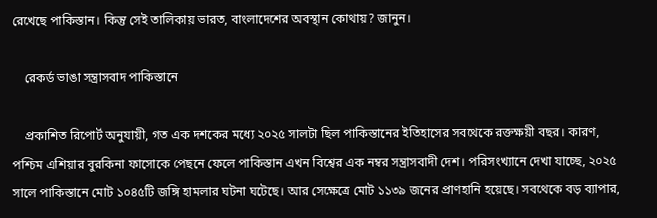রেখেছে পাকিস্তান। কিন্তু সেই তালিকায় ভারত, বাংলাদেশের অবস্থান কোথায়? জানুন।

    রেকর্ড ভাঙা সন্ত্রাসবাদ পাকিস্তানে

    প্রকাশিত রিপোর্ট অনুযায়ী, গত এক দশকের মধ্যে ২০২৫ সালটা ছিল পাকিস্তানের ইতিহাসের সবথেকে রক্তক্ষয়ী বছর। কারণ, পশ্চিম এশিয়ার বুরকিনা ফাসোকে পেছনে ফেলে পাকিস্তান এখন বিশ্বের এক নম্বর সন্ত্রাসবাদী দেশ। পরিসংখ্যানে দেখা যাচ্ছে, ২০২৫ সালে পাকিস্তানে মোট ১০৪৫টি জঙ্গি হামলার ঘটনা ঘটেছে। আর সেক্ষেত্রে মোট ১১৩৯ জনের প্রাণহানি হয়েছে। সবথেকে বড় ব্যাপার,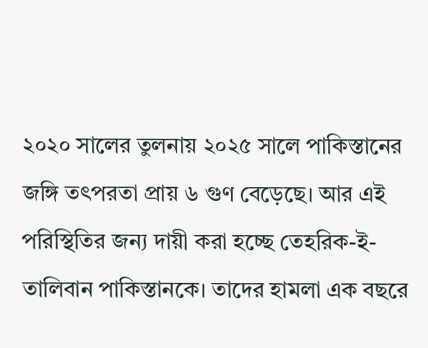২০২০ সালের তুলনায় ২০২৫ সালে পাকিস্তানের জঙ্গি তৎপরতা প্রায় ৬ গুণ বেড়েছে। আর এই পরিস্থিতির জন্য দায়ী করা হচ্ছে তেহরিক-ই-তালিবান পাকিস্তানকে। তাদের হামলা এক বছরে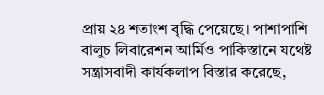প্রায় ২৪ শতাংশ বৃদ্ধি পেয়েছে। পাশাপাশি বালুচ লিবারেশন আর্মিও পাকিস্তানে যথেষ্ট সন্ত্রাসবাদী কার্যকলাপ বিস্তার করেছে,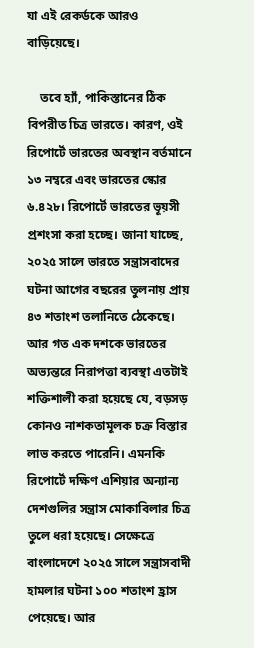যা এই রেকর্ডকে আরও বাড়িয়েছে।

    তবে হ্যাঁ, পাকিস্তানের ঠিক বিপরীত চিত্র ভারতে। কারণ, ওই রিপোর্টে ভারতের অবস্থান বর্তমানে ১৩ নম্বরে এবং ভারতের স্কোর ৬.৪২৮। রিপোর্টে ভারতের ভূয়সী প্রশংসা করা হচ্ছে। জানা যাচ্ছে, ২০২৫ সালে ভারতে সন্ত্রাসবাদের ঘটনা আগের বছরের তুলনায় প্রায় ৪৩ শতাংশ তলানিতে ঠেকেছে। আর গত এক দশকে ভারতের অভ্যন্তরে নিরাপত্তা ব্যবস্থা এতটাই শক্তিশালী করা হয়েছে যে, বড়সড় কোনও নাশকতামূলক চক্র বিস্তার লাভ করতে পারেনি। এমনকি রিপোর্টে দক্ষিণ এশিয়ার অন্যান্য দেশগুলির সন্ত্রাস মোকাবিলার চিত্র তুলে ধরা হয়েছে। সেক্ষেত্রে বাংলাদেশে ২০২৫ সালে সন্ত্রাসবাদী হামলার ঘটনা ১০০ শতাংশ হ্রাস পেয়েছে। আর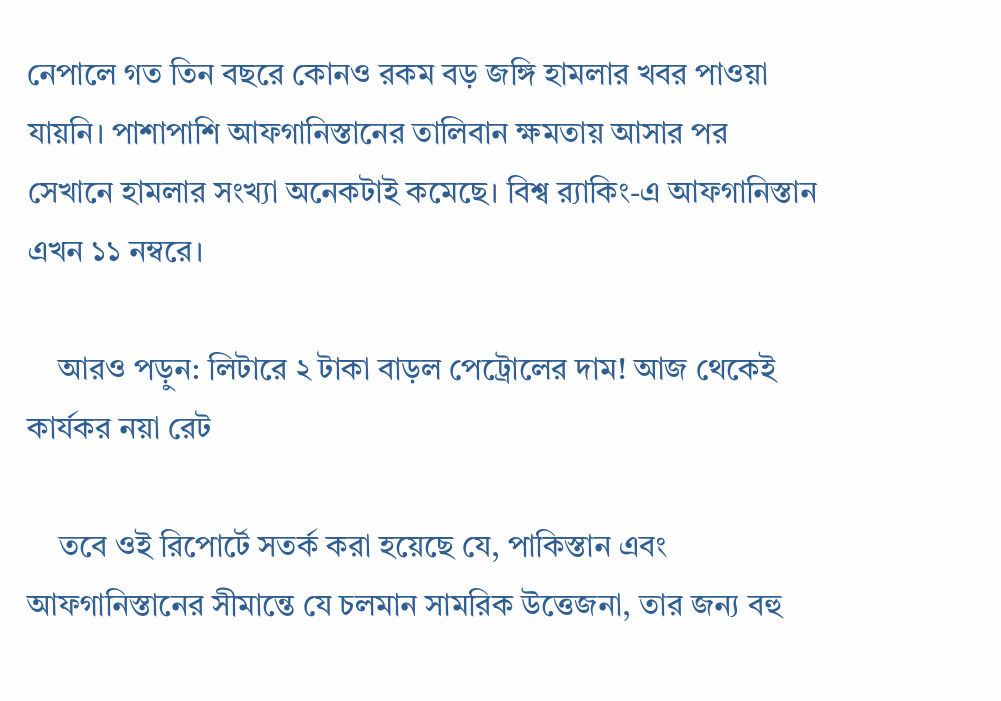নেপালে গত তিন বছরে কোনও রকম বড় জঙ্গি হামলার খবর পাওয়া যায়নি। পাশাপাশি আফগানিস্তানের তালিবান ক্ষমতায় আসার পর সেখানে হামলার সংখ্যা অনেকটাই কমেছে। বিশ্ব র‍্যাকিং-এ আফগানিস্তান এখন ১১ নম্বরে।

    আরও পড়ুন: লিটারে ২ টাকা বাড়ল পেট্রোলের দাম! আজ থেকেই কার্যকর নয়া রেট

    তবে ওই রিপোর্টে সতর্ক করা হয়েছে যে, পাকিস্তান এবং আফগানিস্তানের সীমান্তে যে চলমান সামরিক উত্তেজনা, তার জন্য বহু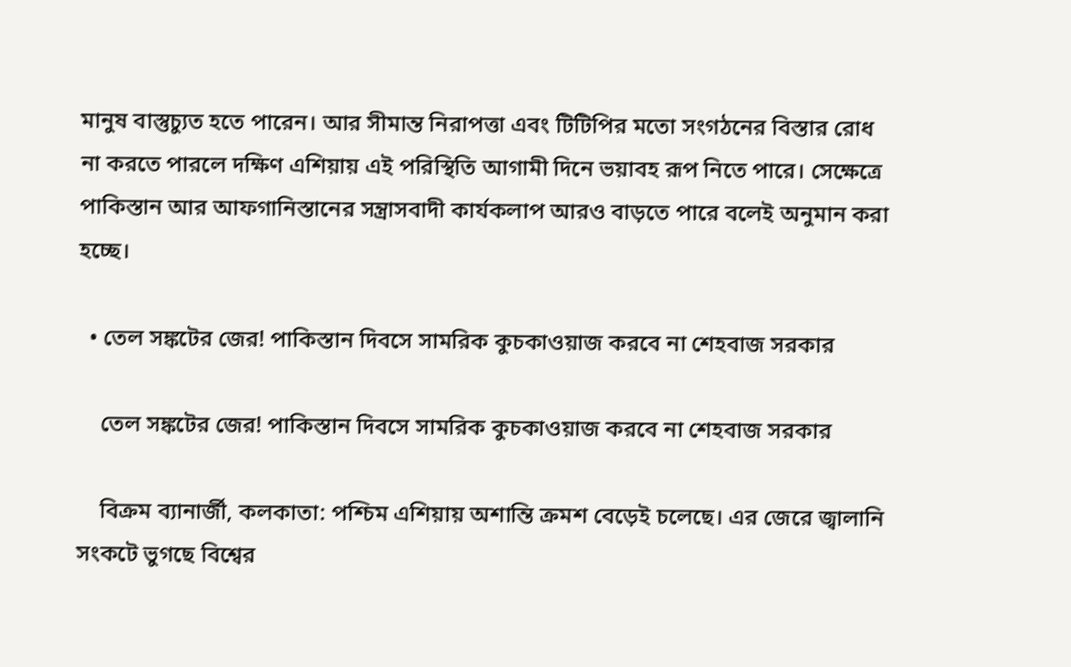মানুষ বাস্তুচ্যুত হতে পারেন। আর সীমান্ত নিরাপত্তা এবং টিটিপির মতো সংগঠনের বিস্তার রোধ না করতে পারলে দক্ষিণ এশিয়ায় এই পরিস্থিতি আগামী দিনে ভয়াবহ রূপ নিতে পারে। সেক্ষেত্রে পাকিস্তান আর আফগানিস্তানের সন্ত্রাসবাদী কার্যকলাপ আরও বাড়তে পারে বলেই অনুমান করা হচ্ছে।

  • তেল সঙ্কটের জের! পাকিস্তান দিবসে সামরিক কুচকাওয়াজ করবে না শেহবাজ সরকার

    তেল সঙ্কটের জের! পাকিস্তান দিবসে সামরিক কুচকাওয়াজ করবে না শেহবাজ সরকার

    বিক্রম ব্যানার্জী, কলকাতা: পশ্চিম এশিয়ায় অশান্তি ক্রমশ বেড়েই চলেছে। এর জেরে জ্বালানি সংকটে ভুগছে বিশ্বের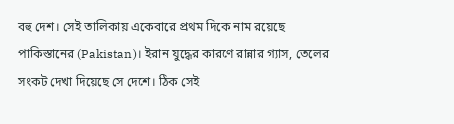বহু দেশ। সেই তালিকায় একেবারে প্রথম দিকে নাম রয়েছে পাকিস্তানের (Pakistan)। ইরান যুদ্ধের কারণে রান্নার গ্যাস, তেলের সংকট দেখা দিয়েছে সে দেশে। ঠিক সেই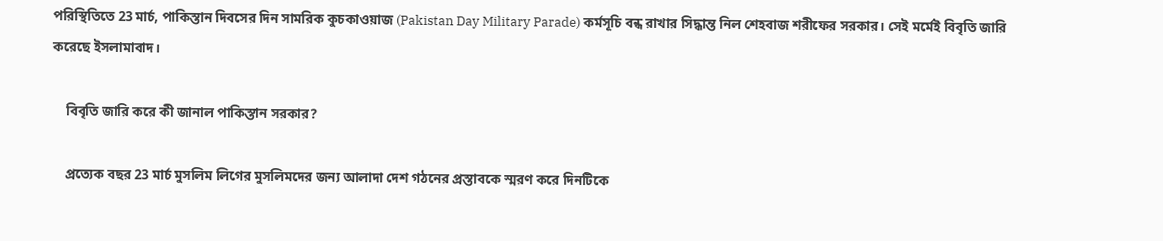পরিস্থিতিতে 23 মার্চ, পাকিস্তান দিবসের দিন সামরিক কুচকাওয়াজ (Pakistan Day Military Parade) কর্মসূচি বন্ধ রাখার সিদ্ধান্ত নিল শেহবাজ শরীফের সরকার। সেই মর্মেই বিবৃতি জারি করেছে ইসলামাবাদ।

    বিবৃতি জারি করে কী জানাল পাকিস্তান সরকার?

    প্রত্যেক বছর 23 মার্চ মুসলিম লিগের মুসলিমদের জন্য আলাদা দেশ গঠনের প্রস্তাবকে স্মরণ করে দিনটিকে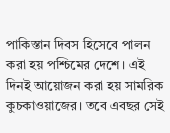পাকিস্তান দিবস হিসেবে পালন করা হয় পশ্চিমের দেশে। এই দিনই আয়োজন করা হয় সামরিক কুচকাওয়াজের। তবে এবছর সেই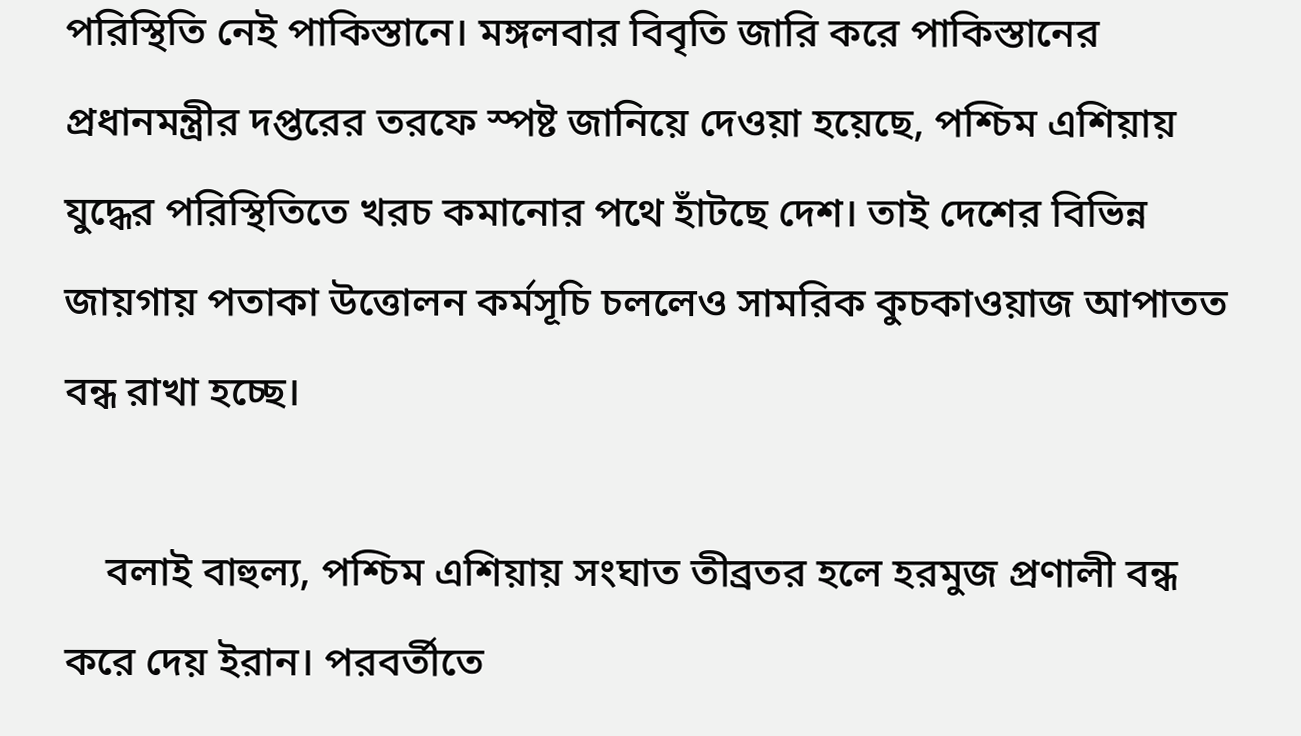পরিস্থিতি নেই পাকিস্তানে। মঙ্গলবার বিবৃতি জারি করে পাকিস্তানের প্রধানমন্ত্রীর দপ্তরের তরফে স্পষ্ট জানিয়ে দেওয়া হয়েছে, পশ্চিম এশিয়ায় যুদ্ধের পরিস্থিতিতে খরচ কমানোর পথে হাঁটছে দেশ। তাই দেশের বিভিন্ন জায়গায় পতাকা উত্তোলন কর্মসূচি চললেও সামরিক কুচকাওয়াজ আপাতত বন্ধ রাখা হচ্ছে।

    বলাই বাহুল্য, পশ্চিম এশিয়ায় সংঘাত তীব্রতর হলে হরমুজ প্রণালী বন্ধ করে দেয় ইরান। পরবর্তীতে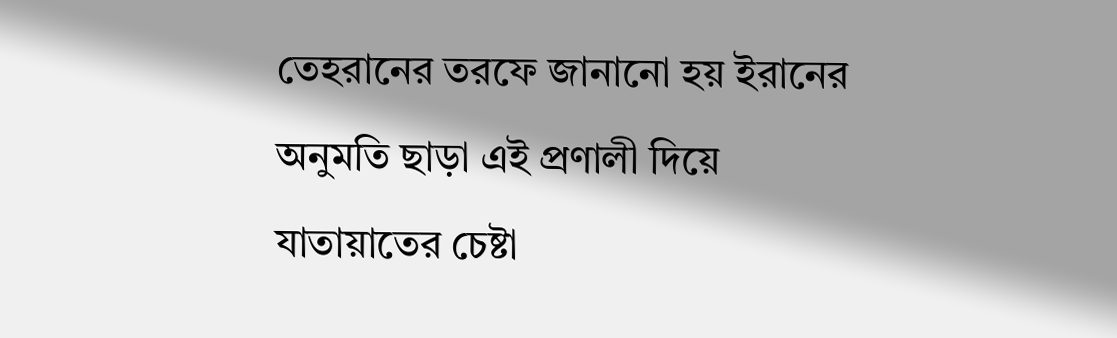তেহরানের তরফে জানানো হয় ইরানের অনুমতি ছাড়া এই প্রণালী দিয়ে যাতায়াতের চেষ্টা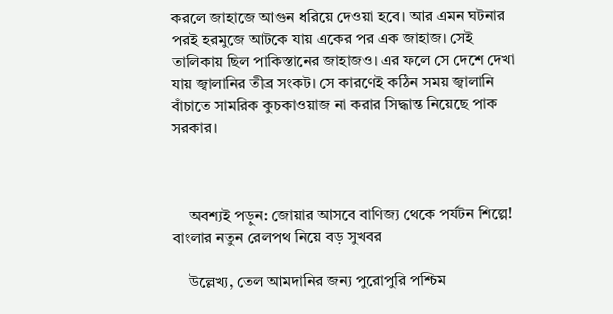করলে জাহাজে আগুন ধরিয়ে দেওয়া হবে। আর এমন ঘটনার পরই হরমুজে আটকে যায় একের পর এক জাহাজ। সেই তালিকায় ছিল পাকিস্তানের জাহাজও। এর ফলে সে দেশে দেখা যায় জ্বালানির তীব্র সংকট। সে কারণেই কঠিন সময় জ্বালানি বাঁচাতে সামরিক কুচকাওয়াজ না করার সিদ্ধান্ত নিয়েছে পাক সরকার।



    অবশ্যই পড়ুন: জোয়ার আসবে বাণিজ্য থেকে পর্যটন শিল্পে! বাংলার নতুন রেলপথ নিয়ে বড় সুখবর

    উল্লেখ্য, তেল আমদানির জন্য পুরোপুরি পশ্চিম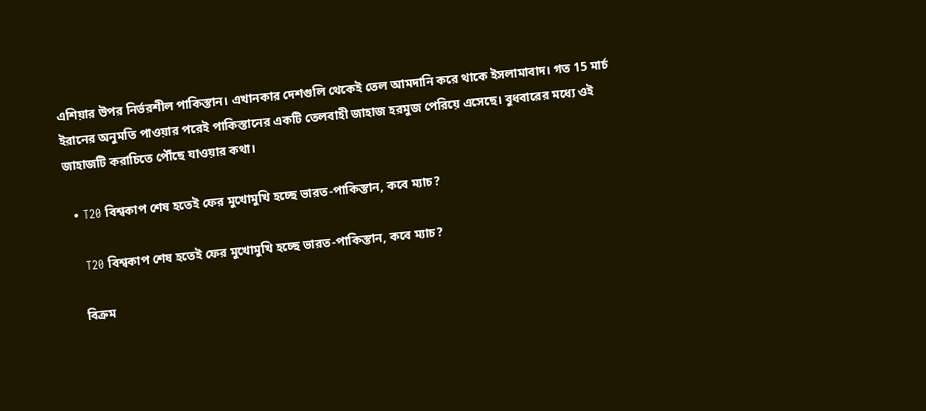এশিয়ার উপর নির্ভরশীল পাকিস্তান। এখানকার দেশগুলি থেকেই তেল আমদানি করে থাকে ইসলামাবাদ। গত 15 মার্চ ইরানের অনুমতি পাওয়ার পরেই পাকিস্তানের একটি তেলবাহী জাহাজ হরমুজ পেরিয়ে এসেছে। বুধবারের মধ্যে ওই জাহাজটি করাচিতে পৌঁছে যাওয়ার কথা।

  • T20 বিশ্বকাপ শেষ হতেই ফের মুখোমুখি হচ্ছে ভারত-পাকিস্তান, কবে ম্যাচ?

    T20 বিশ্বকাপ শেষ হতেই ফের মুখোমুখি হচ্ছে ভারত-পাকিস্তান, কবে ম্যাচ?

    বিক্রম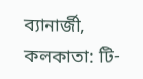ব্যানার্জী, কলকাতা: টি-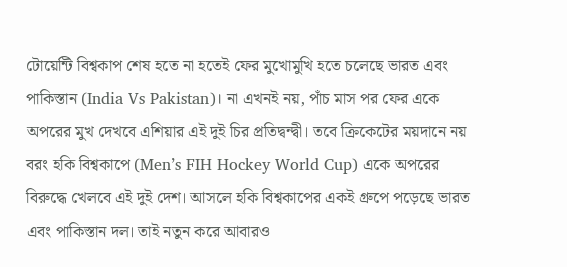টোয়েন্টি বিশ্বকাপ শেষ হতে না হতেই ফের মুখোমুখি হতে চলেছে ভারত এবং পাকিস্তান (India Vs Pakistan)। না এখনই নয়, পাঁচ মাস পর ফের একে অপরের মুখ দেখবে এশিয়ার এই দুই চির প্রতিদ্বন্দ্বী। তবে ক্রিকেটের ময়দানে নয় বরং হকি বিশ্বকাপে (Men’s FIH Hockey World Cup) একে অপরের বিরুদ্ধে খেলবে এই দুই দেশ। আসলে হকি বিশ্বকাপের একই গ্রুপে পড়েছে ভারত এবং পাকিস্তান দল। তাই নতুন করে আবারও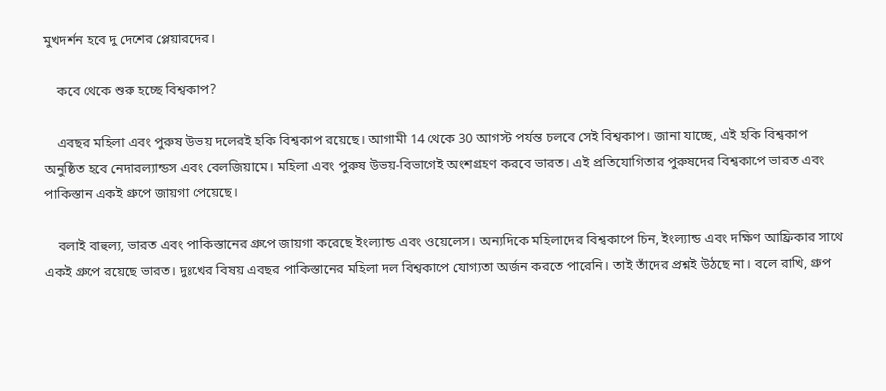মুখদর্শন হবে দু দেশের প্লেয়ারদের।

    কবে থেকে শুরু হচ্ছে বিশ্বকাপ?

    এবছর মহিলা এবং পুরুষ উভয় দলেরই হকি বিশ্বকাপ রয়েছে। আগামী 14 থেকে 30 আগস্ট পর্যন্ত চলবে সেই বিশ্বকাপ। জানা যাচ্ছে, এই হকি বিশ্বকাপ অনুষ্ঠিত হবে নেদারল্যান্ডস এবং বেলজিয়ামে। মহিলা এবং পুরুষ উভয়-বিভাগেই অংশগ্রহণ করবে ভারত। এই প্রতিযোগিতার পুরুষদের বিশ্বকাপে ভারত এবং পাকিস্তান একই গ্রুপে জায়গা পেয়েছে।

    বলাই বাহুল্য, ভারত এবং পাকিস্তানের গ্রুপে জায়গা করেছে ইংল্যান্ড এবং ওয়েলেস। অন্যদিকে মহিলাদের বিশ্বকাপে চিন, ইংল্যান্ড এবং দক্ষিণ আফ্রিকার সাথে একই গ্রুপে রয়েছে ভারত। দুঃখের বিষয় এবছর পাকিস্তানের মহিলা দল বিশ্বকাপে যোগ্যতা অর্জন করতে পারেনি। তাই তাঁদের প্রশ্নই উঠছে না। বলে রাখি, গ্রুপ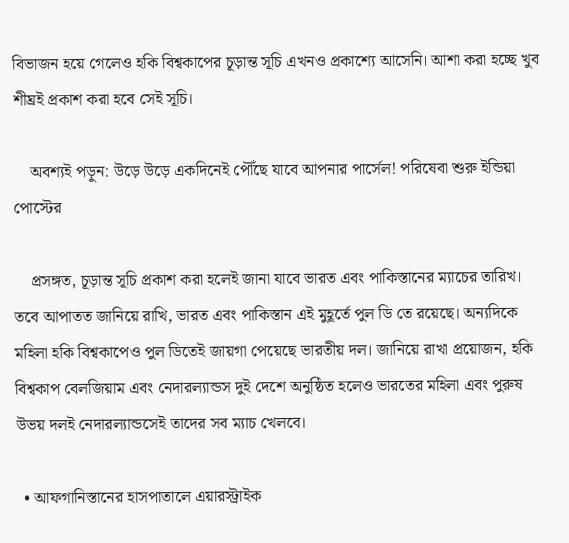বিভাজন হয়ে গেলেও হকি বিশ্বকাপের চূড়ান্ত সূচি এখনও প্রকাশ্যে আসেনি। আশা করা হচ্ছে খুব শীঘ্রই প্রকাশ করা হবে সেই সূচি।

    অবশ্যই পড়ুন: উড়ে উড়ে একদিনেই পৌঁছে যাবে আপনার পার্সেল! পরিষেবা শুরু ইন্ডিয়া পোস্টের

    প্রসঙ্গত, চূড়ান্ত সূচি প্রকাশ করা হলেই জানা যাবে ভারত এবং পাকিস্তানের ম্যাচের তারিখ। তবে আপাতত জানিয়ে রাখি, ভারত এবং পাকিস্তান এই মুহূর্তে পুল ডি তে রয়েছে। অন্যদিকে মহিলা হকি বিশ্বকাপেও পুল ডিতেই জায়গা পেয়েছে ভারতীয় দল। জানিয়ে রাখা প্রয়োজন, হকি বিশ্বকাপ বেলজিয়াম এবং নেদারল্যান্ডস দুই দেশে অনুষ্ঠিত হলেও ভারতের মহিলা এবং পুরুষ উভয় দলই নেদারল্যান্ডসেই তাদের সব ম্যাচ খেলবে।

  • আফগানিস্তানের হাসপাতালে এয়ারস্ট্রাইক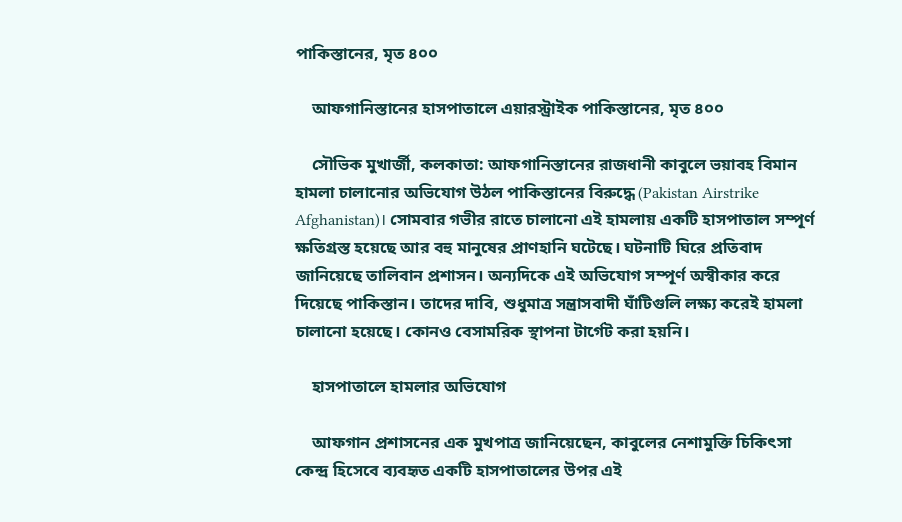পাকিস্তানের, মৃত ৪০০

    আফগানিস্তানের হাসপাতালে এয়ারস্ট্রাইক পাকিস্তানের, মৃত ৪০০

    সৌভিক মুখার্জী, কলকাতা: আফগানিস্তানের রাজধানী কাবুলে ভয়াবহ বিমান হামলা চালানোর অভিযোগ উঠল পাকিস্তানের বিরুদ্ধে (Pakistan Airstrike Afghanistan)। সোমবার গভীর রাতে চালানো এই হামলায় একটি হাসপাতাল সম্পূর্ণ ক্ষতিগ্রস্ত হয়েছে আর বহু মানুষের প্রাণহানি ঘটেছে। ঘটনাটি ঘিরে প্রতিবাদ জানিয়েছে তালিবান প্রশাসন। অন্যদিকে এই অভিযোগ সম্পূর্ণ অস্বীকার করে দিয়েছে পাকিস্তান। তাদের দাবি, শুধুমাত্র সন্ত্রাসবাদী ঘাঁটিগুলি লক্ষ্য করেই হামলা চালানো হয়েছে। কোনও বেসামরিক স্থাপনা টার্গেট করা হয়নি।

    হাসপাতালে হামলার অভিযোগ

    আফগান প্রশাসনের এক মুখপাত্র জানিয়েছেন, কাবুলের নেশামুক্তি চিকিৎসা কেন্দ্র হিসেবে ব্যবহৃত একটি হাসপাতালের উপর এই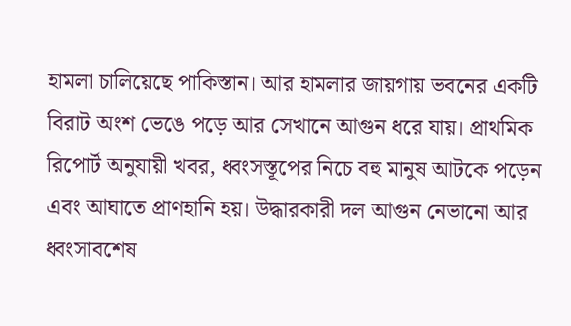হামলা চালিয়েছে পাকিস্তান। আর হামলার জায়গায় ভবনের একটি বিরাট অংশ ভেঙে পড়ে আর সেখানে আগুন ধরে যায়। প্রাথমিক রিপোর্ট অনুযায়ী খবর, ধ্বংসস্তূপের নিচে বহু মানুষ আটকে পড়েন এবং আঘাতে প্রাণহানি হয়। উদ্ধারকারী দল আগুন নেভানো আর ধ্বংসাবশেষ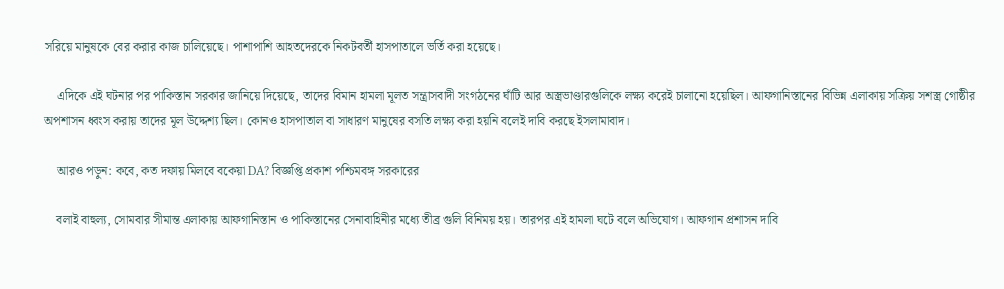সরিয়ে মানুষকে বের করার কাজ চালিয়েছে। পাশাপাশি আহতদেরকে নিকটবর্তী হাসপাতালে ভর্তি করা হয়েছে।

    এদিকে এই ঘটনার পর পাকিস্তান সরকার জানিয়ে দিয়েছে, তাদের বিমান হামলা মূলত সন্ত্রাসবাদী সংগঠনের ঘাঁটি আর অস্ত্রভাণ্ডারগুলিকে লক্ষ্য করেই চালানো হয়েছিল। আফগানিস্তানের বিভিন্ন এলাকায় সক্রিয় সশস্ত্র গোষ্ঠীর অপশাসন ধ্বংস করায় তাদের মূল উদ্দেশ্য ছিল। কোনও হাসপাতাল বা সাধারণ মানুষের বসতি লক্ষ্য করা হয়নি বলেই দাবি করছে ইসলামাবাদ।

    আরও পড়ুন: কবে, কত দফায় মিলবে বকেয়া DA? বিজ্ঞপ্তি প্রকাশ পশ্চিমবঙ্গ সরকারের

    বলাই বাহুল্য, সোমবার সীমান্ত এলাকায় আফগানিস্তান ও পাকিস্তানের সেনাবাহিনীর মধ্যে তীব্র গুলি বিনিময় হয়। তারপর এই হামলা ঘটে বলে অভিযোগ। আফগান প্রশাসন দাবি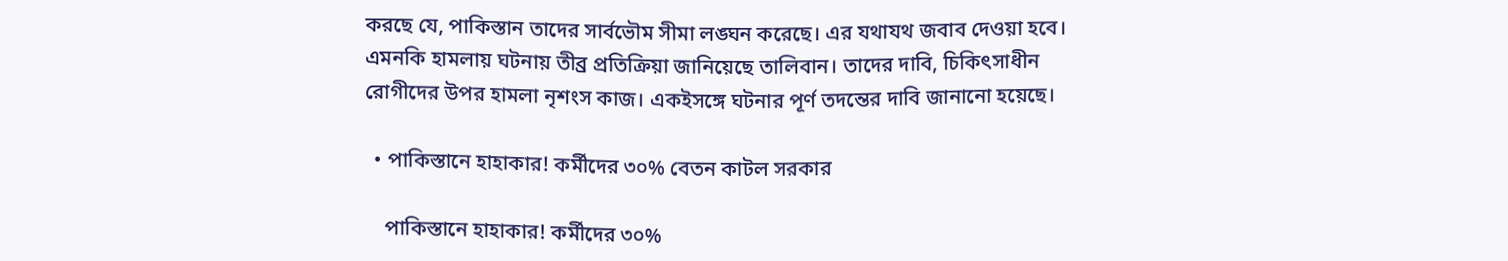করছে যে, পাকিস্তান তাদের সার্বভৌম সীমা লঙ্ঘন করেছে। এর যথাযথ জবাব দেওয়া হবে। এমনকি হামলায় ঘটনায় তীব্র প্রতিক্রিয়া জানিয়েছে তালিবান। তাদের দাবি, চিকিৎসাধীন রোগীদের উপর হামলা নৃশংস কাজ। একইসঙ্গে ঘটনার পূর্ণ তদন্তের দাবি জানানো হয়েছে।

  • পাকিস্তানে হাহাকার! কর্মীদের ৩০% বেতন কাটল সরকার

    পাকিস্তানে হাহাকার! কর্মীদের ৩০%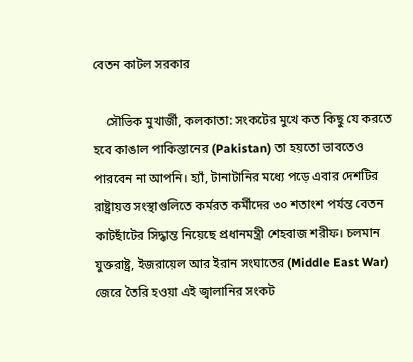বেতন কাটল সরকার

    সৌভিক মুখার্জী, কলকাতা: সংকটের মুখে কত কিছু যে করতে হবে কাঙাল পাকিস্তানের (Pakistan) তা হয়তো ভাবতেও পারবেন না আপনি। হ্যাঁ, টানাটানির মধ্যে পড়ে এবার দেশটির রাষ্ট্রায়ত্ত সংস্থাগুলিতে কর্মরত কর্মীদের ৩০ শতাংশ পর্যন্ত বেতন কাটছাঁটের সিদ্ধান্ত নিয়েছে প্রধানমন্ত্রী শেহবাজ শরীফ। চলমান যুক্তরাষ্ট্র, ইজরায়েল আর ইরান সংঘাতের (Middle East War) জেরে তৈরি হওয়া এই জ্বালানির সংকট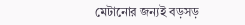মেটানোর জন্যই বড়সড়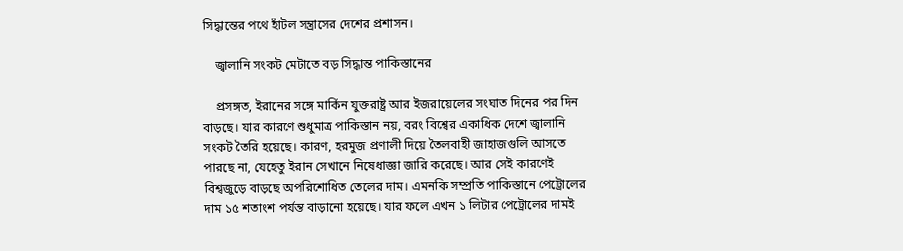সিদ্ধান্তের পথে হাঁটল সন্ত্রাসের দেশের প্রশাসন।

    জ্বালানি সংকট মেটাতে বড় সিদ্ধান্ত পাকিস্তানের

    প্রসঙ্গত, ইরানের সঙ্গে মার্কিন যুক্তরাষ্ট্র আর ইজরায়েলের সংঘাত দিনের পর দিন বাড়ছে। যার কারণে শুধুমাত্র পাকিস্তান নয়, বরং বিশ্বের একাধিক দেশে জ্বালানি সংকট তৈরি হয়েছে। কারণ, হরমুজ প্রণালী দিয়ে তৈলবাহী জাহাজগুলি আসতে পারছে না, যেহেতু ইরান সেখানে নিষেধাজ্ঞা জারি করেছে। আর সেই কারণেই বিশ্বজুড়ে বাড়ছে অপরিশোধিত তেলের দাম। এমনকি সম্প্রতি পাকিস্তানে পেট্রোলের দাম ১৫ শতাংশ পর্যন্ত বাড়ানো হয়েছে। যার ফলে এখন ১ লিটার পেট্রোলের দামই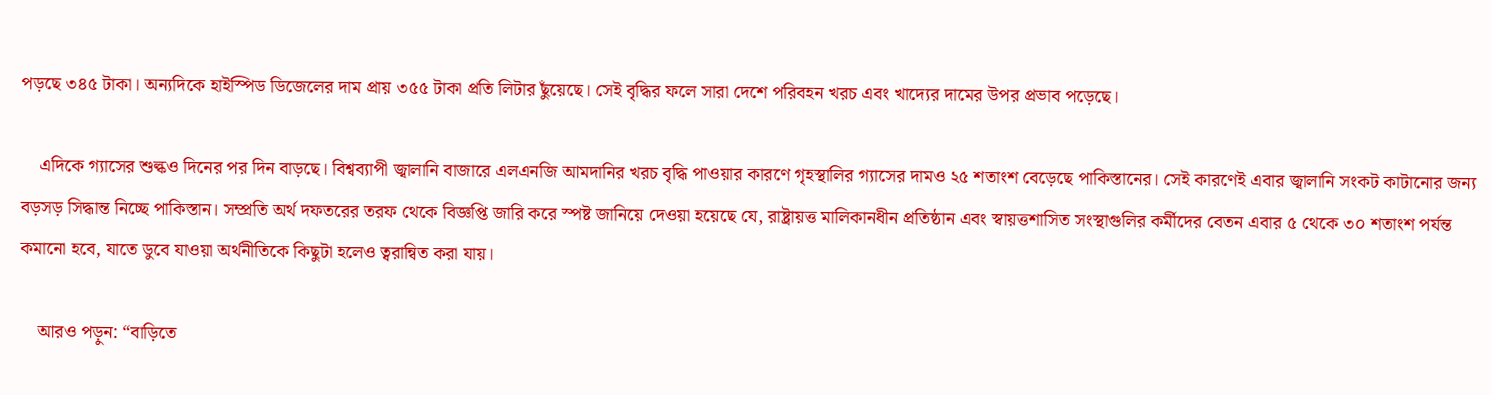পড়ছে ৩৪৫ টাকা। অন্যদিকে হাইস্পিড ডিজেলের দাম প্রায় ৩৫৫ টাকা প্রতি লিটার ছুঁয়েছে। সেই বৃদ্ধির ফলে সারা দেশে পরিবহন খরচ এবং খাদ্যের দামের উপর প্রভাব পড়েছে।

    এদিকে গ্যাসের শুল্কও দিনের পর দিন বাড়ছে। বিশ্বব্যাপী জ্বালানি বাজারে এলএনজি আমদানির খরচ বৃদ্ধি পাওয়ার কারণে গৃহস্থালির গ্যাসের দামও ২৫ শতাংশ বেড়েছে পাকিস্তানের। সেই কারণেই এবার জ্বালানি সংকট কাটানোর জন্য বড়সড় সিদ্ধান্ত নিচ্ছে পাকিস্তান। সম্প্রতি অর্থ দফতরের তরফ থেকে বিজ্ঞপ্তি জারি করে স্পষ্ট জানিয়ে দেওয়া হয়েছে যে, রাষ্ট্রায়ত্ত মালিকানধীন প্রতিষ্ঠান এবং স্বায়ত্তশাসিত সংস্থাগুলির কর্মীদের বেতন এবার ৫ থেকে ৩০ শতাংশ পর্যন্ত কমানো হবে, যাতে ডুবে যাওয়া অর্থনীতিকে কিছুটা হলেও ত্বরান্বিত করা যায়।

    আরও পড়ুন: “বাড়িতে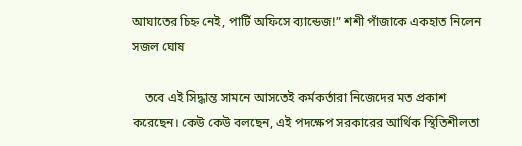আঘাতের চিহ্ন নেই, পার্টি অফিসে ব্যান্ডেজ!” শশী পাঁজাকে একহাত নিলেন সজল ঘোষ

    তবে এই সিদ্ধান্ত সামনে আসতেই কর্মকর্তারা নিজেদের মত প্রকাশ করেছেন। কেউ কেউ বলছেন, এই পদক্ষেপ সরকারের আর্থিক স্থিতিশীলতা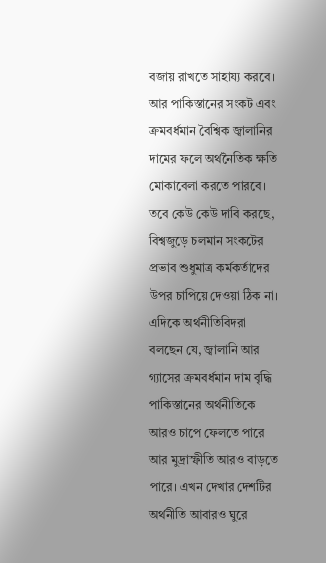বজায় রাখতে সাহায্য করবে। আর পাকিস্তানের সংকট এবং ক্রমবর্ধমান বৈশ্বিক জ্বালানির দামের ফলে অর্থনৈতিক ক্ষতি মোকাবেলা করতে পারবে। তবে কেউ কেউ দাবি করছে, বিশ্বজুড়ে চলমান সংকটের প্রভাব শুধুমাত্র কর্মকর্তাদের উপর চাপিয়ে দেওয়া ঠিক না। এদিকে অর্থনীতিবিদরা বলছেন যে, জ্বালানি আর গ্যাসের ক্রমবর্ধমান দাম বৃদ্ধি পাকিস্তানের অর্থনীতিকে আরও চাপে ফেলতে পারে আর মুদ্রাস্ফীতি আরও বাড়তে পারে। এখন দেখার দেশটির অর্থনীতি আবারও ঘুরে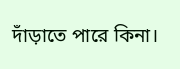দাঁড়াতে পারে কিনা।